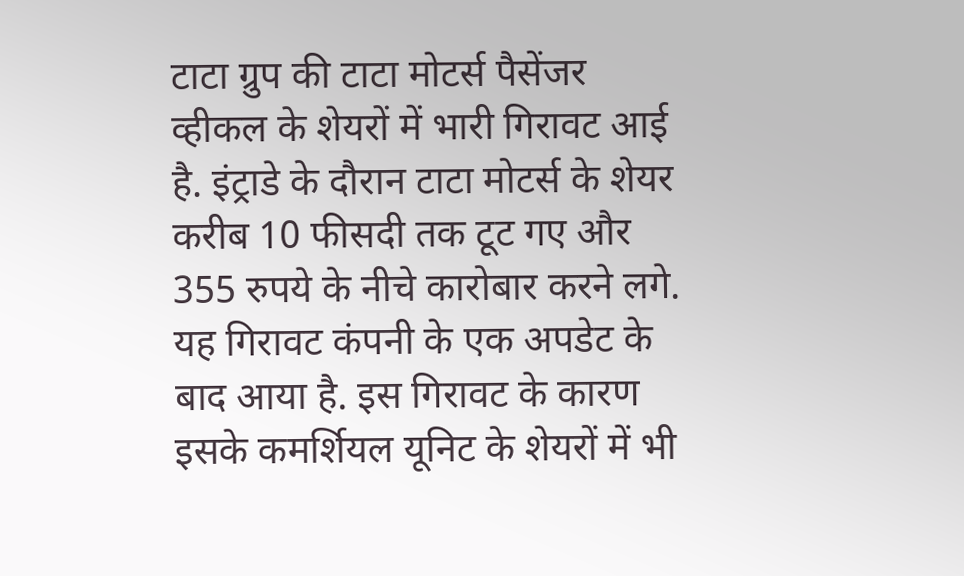टाटा ग्रुप की टाटा मोटर्स पैसेंजर व्हीकल के शेयरों में भारी गिरावट आई है. इंट्राडे के दौरान टाटा मोटर्स के शेयर करीब 10 फीसदी तक टूट गए और 355 रुपये के नीचे कारोबार करने लगे. यह गिरावट कंपनी के एक अपडेट के बाद आया है. इस गिरावट के कारण इसके कमर्शियल यूनिट के शेयरों में भी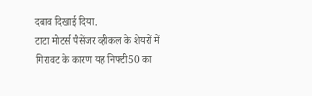दबाव दिखाई दिया.
टाटा मोटर्स पैसेंजर व्हीकल के शेयरों में गिरावट के कारण यह निफ्टी50 का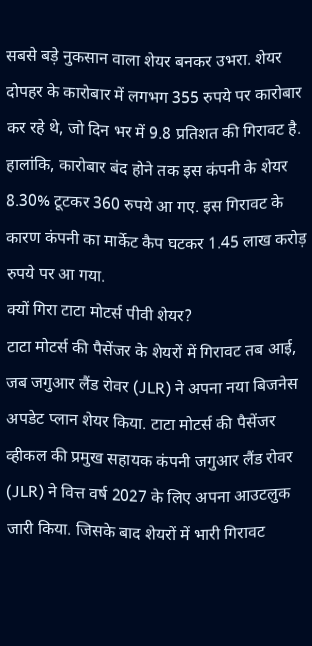सबसे बड़े नुकसान वाला शेयर बनकर उभरा. शेयर दोपहर के कारोबार में लगभग 355 रुपये पर कारोबार कर रहे थे, जो दिन भर में 9.8 प्रतिशत की गिरावट है. हालांकि, कारोबार बंद होने तक इस कंपनी के शेयर 8.30% टूटकर 360 रुपये आ गए. इस गिरावट के कारण कंपनी का मार्केट कैप घटकर 1.45 लाख करोड़ रुपये पर आ गया.
क्यों गिरा टाटा मोटर्स पीवी शेयर?
टाटा मोटर्स की पैसेंजर के शेयरों में गिरावट तब आई, जब जगुआर लैंड रोवर (JLR) ने अपना नया बिजनेस अपडेट प्लान शेयर किया. टाटा मोटर्स की पैसेंजर व्हीकल की प्रमुख सहायक कंपनी जगुआर लैंड रोवर (JLR) ने वित्त वर्ष 2027 के लिए अपना आउटलुक जारी किया. जिसके बाद शेयरों में भारी गिरावट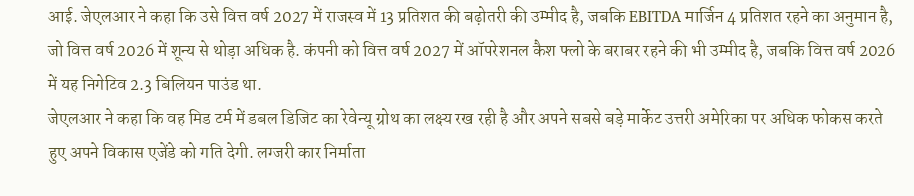आई. जेएलआर ने कहा कि उसे वित्त वर्ष 2027 में राजस्व में 13 प्रतिशत की बढ़ोतरी की उम्मीद है, जबकि EBITDA मार्जिन 4 प्रतिशत रहने का अनुमान है, जो वित्त वर्ष 2026 में शून्य से थोड़ा अधिक है. कंपनी को वित्त वर्ष 2027 में ऑपरेशनल कैश फ्लो के बराबर रहने की भी उम्मीद है, जबकि वित्त वर्ष 2026 में यह निगेटिव 2.3 बिलियन पाउंड था.
जेएलआर ने कहा कि वह मिड टर्म में डबल डिजिट का रेवेन्यू ग्रोथ का लक्ष्य रख रही है और अपने सबसे बड़े मार्केट उत्तरी अमेरिका पर अधिक फोकस करते हुए अपने विकास एजेंडे को गति देगी. लग्जरी कार निर्माता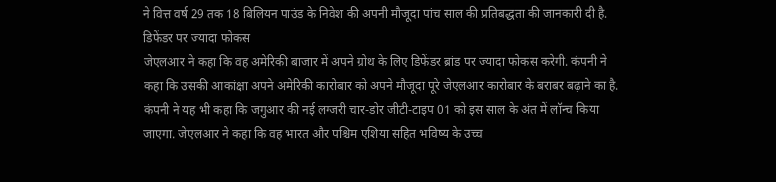ने वित्त वर्ष 29 तक 18 बिलियन पाउंड के निवेश की अपनी मौजूदा पांच साल की प्रतिबद्धता की जानकारी दी है.
डिफेंडर पर ज्यादा फोकस
जेएलआर ने कहा कि वह अमेरिकी बाजार में अपने ग्रोथ के लिए डिफेंडर ब्रांड पर ज्यादा फोकस करेगी. कंपनी ने कहा कि उसकी आकांक्षा अपने अमेरिकी कारोबार को अपने मौजूदा पूरे जेएलआर कारोबार के बराबर बढ़ाने का है.
कंपनी ने यह भी कहा कि जगुआर की नई लग्जरी चार-डोर जीटी-टाइप 01 को इस साल के अंत में लॉन्च किया जाएगा. जेएलआर ने कहा कि वह भारत और पश्चिम एशिया सहित भविष्य के उच्च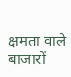क्षमता वाले बाजारों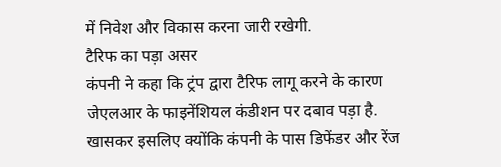में निवेश और विकास करना जारी रखेगी.
टैरिफ का पड़ा असर
कंपनी ने कहा कि ट्रंप द्वारा टैरिफ लागू करने के कारण जेएलआर के फाइनेंशियल कंडीशन पर दबाव पड़ा है. खासकर इसलिए क्योंकि कंपनी के पास डिफेंडर और रेंज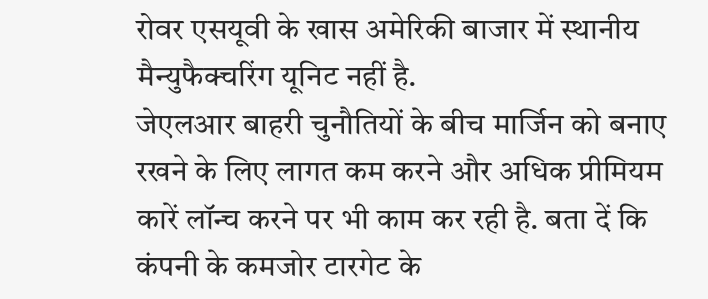रोवर एसयूवी के खास अमेरिकी बाजार में स्थानीय मैन्युफैक्चरिंग यूनिट नहीं है.
जेएलआर बाहरी चुनौतियों के बीच मार्जिन को बनाए रखने के लिए लागत कम करने और अधिक प्रीमियम कारें लॉन्च करने पर भी काम कर रही है. बता दें कि कंपनी के कमजोर टारगेट के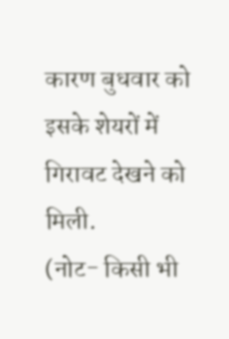कारण बुधवार को इसके शेयरों में गिरावट देखने को मिली.
(नोट- किसी भी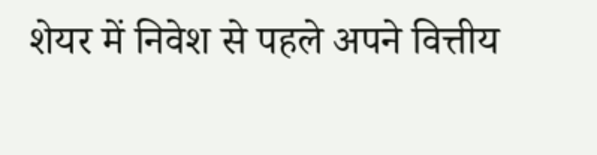शेयर में निवेश से पहले अपने वित्तीय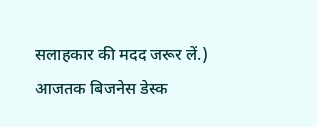सलाहकार की मदद जरूर लें.)
आजतक बिजनेस डेस्क